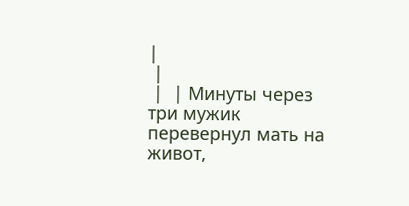|
 |
 |  | Минуты через три мужик перевернул мать на живот,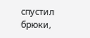спустил брюки,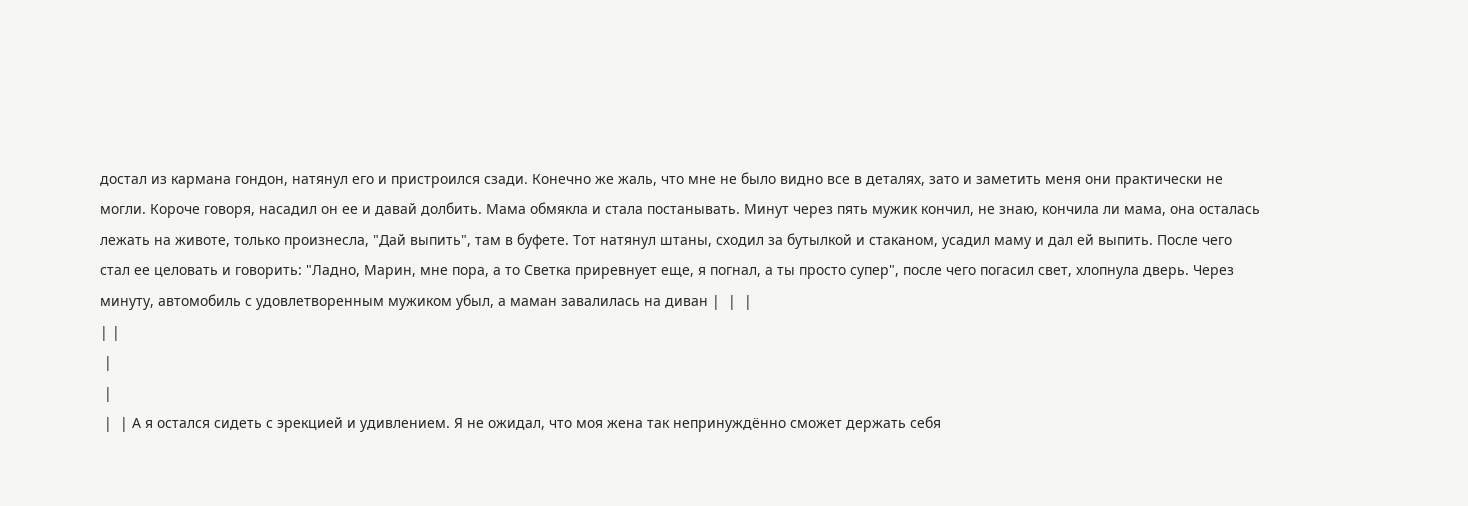достал из кармана гондон, натянул его и пристроился сзади. Конечно же жаль, что мне не было видно все в деталях, зато и заметить меня они практически не могли. Короче говоря, насадил он ее и давай долбить. Мама обмякла и стала постанывать. Минут через пять мужик кончил, не знаю, кончила ли мама, она осталась лежать на животе, только произнесла, "Дай выпить", там в буфете. Тот натянул штаны, сходил за бутылкой и стаканом, усадил маму и дал ей выпить. После чего стал ее целовать и говорить: "Ладно, Марин, мне пора, а то Светка приревнует еще, я погнал, а ты просто супер", после чего погасил свет, хлопнула дверь. Через минуту, автомобиль с удовлетворенным мужиком убыл, а маман завалилась на диван |  |  |
| |
 |
 |
 |  | А я остался сидеть с эрекцией и удивлением. Я не ожидал, что моя жена так непринуждённо сможет держать себя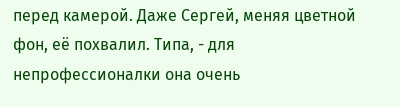перед камерой. Даже Сергей, меняя цветной фон, её похвалил. Типа, - для непрофессионалки она очень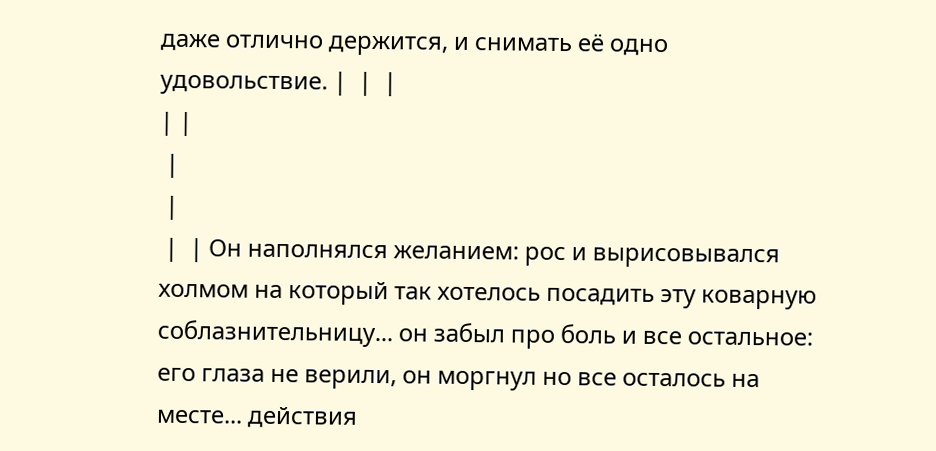даже отлично держится, и снимать её одно удовольствие. |  |  |
| |
 |
 |
 |  | Он наполнялся желанием: рос и вырисовывался холмом на который так хотелось посадить эту коварную соблазнительницу... он забыл про боль и все остальное: его глаза не верили, он моргнул но все осталось на месте... действия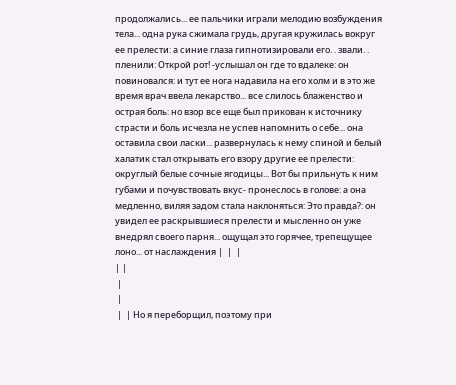продолжались... ее пальчики играли мелодию возбуждения тела... одна рука сжимала грудь, другая кружилась вокруг ее прелести: а синие глаза гипнотизировали его. . звали. . пленили: Открой рот! -услышал он где то вдалеке: он повиновался: и тут ее нога надавила на его холм и в это же время врач ввела лекарство... все слилось блаженство и острая боль: но взор все еще был прикован к источнику страсти и боль исчезла не успев напомнить о себе... она оставила свои ласки... развернулась к нему спиной и белый халатик стал открывать его взору другие ее прелести: округлый белые сочные ягодицы... Вот бы прильнуть к ним губами и почувствовать вкус- пронеслось в голове: а она медленно, виляя задом стала наклоняться: Это правда?: он увидел ее раскрывшиеся прелести и мысленно он уже внедрял своего парня... ощущал это горячее, трепещущее лоно... от наслаждения |  |  |
| |
 |
 |
 |  | Но я переборщил, поэтому при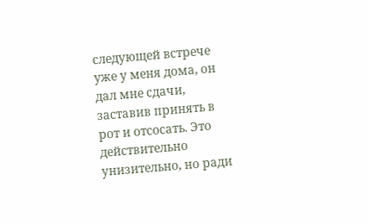следующей встрече уже у меня дома, он дал мне сдачи, заставив принять в рот и отсосать. Это действительно унизительно, но ради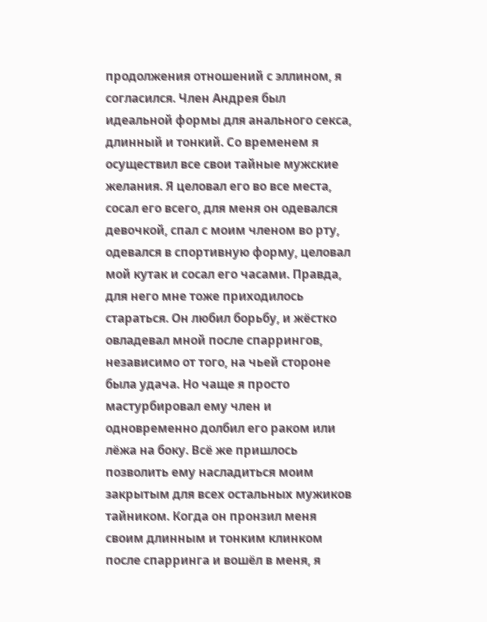продолжения отношений с эллином, я согласился. Член Андрея был идеальной формы для анального секса, длинный и тонкий. Со временем я осуществил все свои тайные мужские желания. Я целовал его во все места, сосал его всего, для меня он одевался девочкой, спал с моим членом во рту, одевался в спортивную форму, целовал мой кутак и сосал его часами. Правда, для него мне тоже приходилось стараться. Он любил борьбу, и жёстко овладевал мной после спаррингов, независимо от того, на чьей стороне была удача. Но чаще я просто мастурбировал ему член и одновременно долбил его раком или лёжа на боку. Всё же пришлось позволить ему насладиться моим закрытым для всех остальных мужиков тайником. Когда он пронзил меня своим длинным и тонким клинком после спарринга и вошёл в меня, я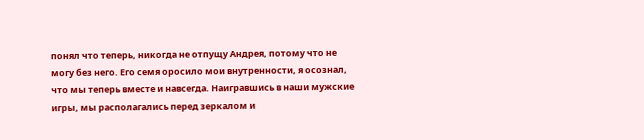понял что теперь, никогда не отпущу Андрея, потому что не могу без него. Его семя оросило мои внутренности, я осознал, что мы теперь вместе и навсегда. Наигравшись в наши мужские игры, мы располагались перед зеркалом и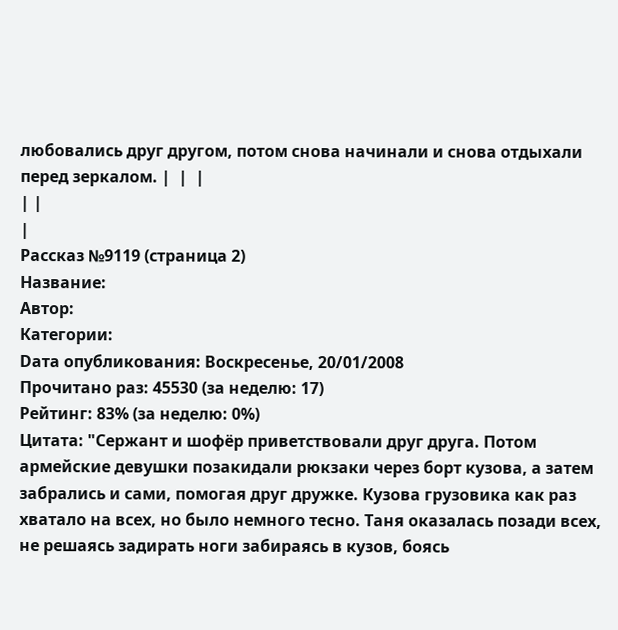любовались друг другом, потом снова начинали и снова отдыхали перед зеркалом. |  |  |
| |
|
Рассказ №9119 (страница 2)
Название:
Автор:
Категории:
Dата опубликования: Воскресенье, 20/01/2008
Прочитано раз: 45530 (за неделю: 17)
Рейтинг: 83% (за неделю: 0%)
Цитата: "Сержант и шофёр приветствовали друг друга. Потом армейские девушки позакидали рюкзаки через борт кузова, а затем забрались и сами, помогая друг дружке. Кузова грузовика как раз хватало на всех, но было немного тесно. Таня оказалась позади всех, не решаясь задирать ноги забираясь в кузов, боясь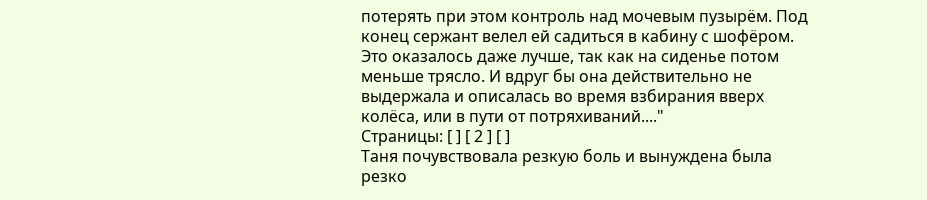потерять при этом контроль над мочевым пузырём. Под конец сержант велел ей садиться в кабину с шофёром. Это оказалось даже лучше, так как на сиденье потом меньше трясло. И вдруг бы она действительно не выдержала и описалась во время взбирания вверх колёса, или в пути от потряхиваний...."
Страницы: [ ] [ 2 ] [ ]
Таня почувствовала резкую боль и вынуждена была резко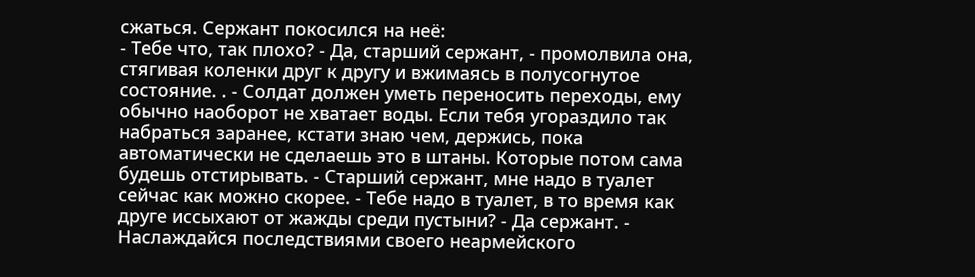сжаться. Сержант покосился на неё:
- Тебе что, так плохо? - Да, старший сержант, - промолвила она, стягивая коленки друг к другу и вжимаясь в полусогнутое состояние. . - Солдат должен уметь переносить переходы, ему обычно наоборот не хватает воды. Если тебя угораздило так набраться заранее, кстати знаю чем, держись, пока автоматически не сделаешь это в штаны. Которые потом сама будешь отстирывать. - Старший сержант, мне надо в туалет сейчас как можно скорее. - Тебе надо в туалет, в то время как друге иссыхают от жажды среди пустыни? - Да сержант. - Наслаждайся последствиями своего неармейского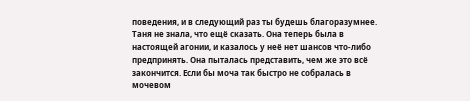поведения, и в следующий раз ты будешь благоразумнее.
Таня не знала, что ещё сказать. Она теперь была в настоящей агонии, и казалось у неё нет шансов что-либо предпринять. Она пыталась представить, чем же это всё закончится. Если бы моча так быстро не собралась в мочевом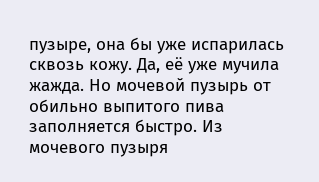пузыре, она бы уже испарилась сквозь кожу. Да, её уже мучила жажда. Но мочевой пузырь от обильно выпитого пива заполняется быстро. Из мочевого пузыря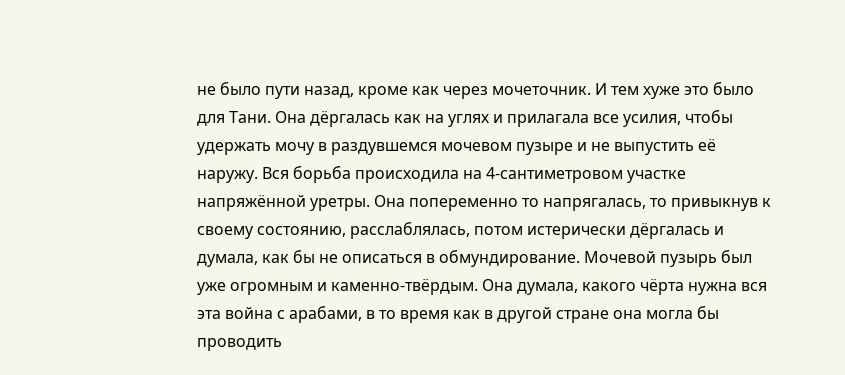не было пути назад, кроме как через мочеточник. И тем хуже это было для Тани. Она дёргалась как на углях и прилагала все усилия, чтобы удержать мочу в раздувшемся мочевом пузыре и не выпустить её наружу. Вся борьба происходила на 4-сантиметровом участке напряжённой уретры. Она попеременно то напрягалась, то привыкнув к своему состоянию, расслаблялась, потом истерически дёргалась и думала, как бы не описаться в обмундирование. Мочевой пузырь был уже огромным и каменно-твёрдым. Она думала, какого чёрта нужна вся эта война с арабами, в то время как в другой стране она могла бы проводить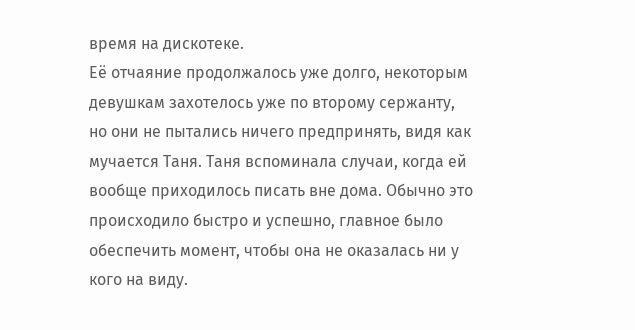время на дискотеке.
Её отчаяние продолжалось уже долго, некоторым девушкам захотелось уже по второму сержанту, но они не пытались ничего предпринять, видя как мучается Таня. Таня вспоминала случаи, когда ей вообще приходилось писать вне дома. Обычно это происходило быстро и успешно, главное было обеспечить момент, чтобы она не оказалась ни у кого на виду.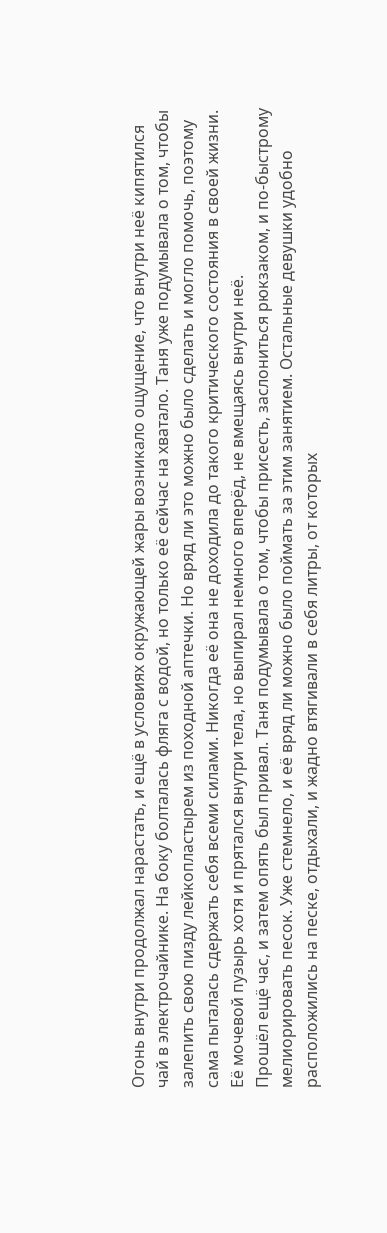Огонь внутри продолжал нарастать, и ещё в условиях окружающей жары возникало ощущение, что внутри неё кипятился чай в электрочайнике. На боку болталась фляга с водой, но только её сейчас на хватало. Таня уже подумывала о том, чтобы залепить свою пизду лейкопластырем из походной аптечки. Но вряд ли это можно было сделать и могло помочь, поэтому сама пыталась сдержать себя всеми силами. Никогда её она не доходила до такого критического состояния в своей жизни. Её мочевой пузырь хотя и прятался внутри тела, но выпирал немного вперёд, не вмещаясь внутри неё.
Прошёл ещё час, и затем опять был привал. Таня подумывала о том, чтобы присесть, заслониться рюкзаком, и по-быстрому мелиорировать песок. Уже стемнело, и её вряд ли можно было поймать за этим занятием. Остальные девушки удобно расположились на песке, отдыхали, и жадно втягивали в себя литры, от которых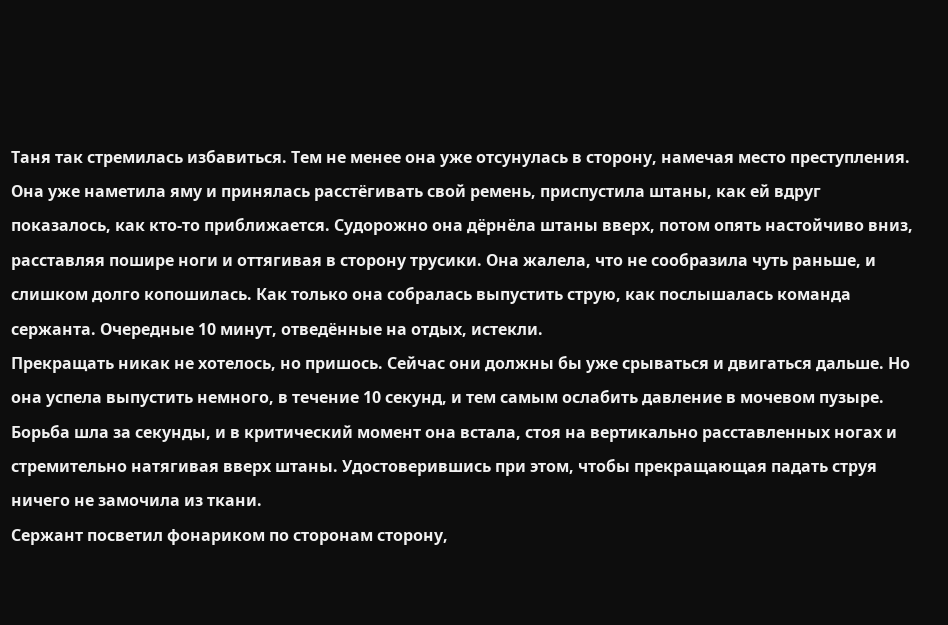Таня так стремилась избавиться. Тем не менее она уже отсунулась в сторону, намечая место преступления.
Она уже наметила яму и принялась расстёгивать свой ремень, приспустила штаны, как ей вдруг показалось, как кто-то приближается. Судорожно она дёрнёла штаны вверх, потом опять настойчиво вниз, расставляя пошире ноги и оттягивая в сторону трусики. Она жалела, что не сообразила чуть раньше, и слишком долго копошилась. Как только она собралась выпустить струю, как послышалась команда сержанта. Очередные 10 минут, отведённые на отдых, истекли.
Прекращать никак не хотелось, но пришось. Сейчас они должны бы уже срываться и двигаться дальше. Но она успела выпустить немного, в течение 10 секунд, и тем самым ослабить давление в мочевом пузыре. Борьба шла за секунды, и в критический момент она встала, стоя на вертикально расставленных ногах и стремительно натягивая вверх штаны. Удостоверившись при этом, чтобы прекращающая падать струя ничего не замочила из ткани.
Сержант посветил фонариком по сторонам сторону,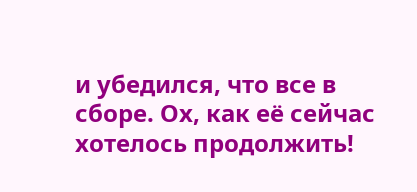и убедился, что все в сборе. Ох, как её сейчас хотелось продолжить!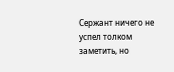Сержант ничего не успел толком заметить, но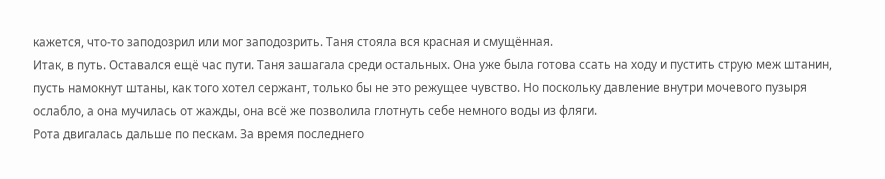кажется, что-то заподозрил или мог заподозрить. Таня стояла вся красная и смущённая.
Итак, в путь. Оставался ещё час пути. Таня зашагала среди остальных. Она уже была готова ссать на ходу и пустить струю меж штанин, пусть намокнут штаны, как того хотел сержант, только бы не это режущее чувство. Но поскольку давление внутри мочевого пузыря ослабло, а она мучилась от жажды, она всё же позволила глотнуть себе немного воды из фляги.
Рота двигалась дальше по пескам. За время последнего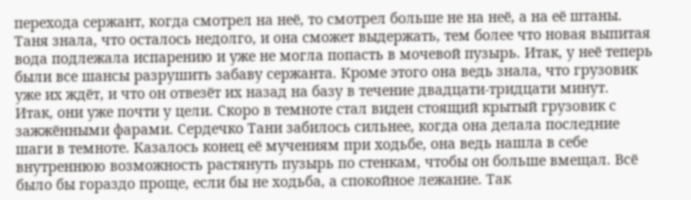перехода сержант, когда смотрел на неё, то смотрел больше не на неё, а на её штаны. Таня знала, что осталось недолго, и она сможет выдержать, тем более что новая выпитая вода подлежала испарению и уже не могла попасть в мочевой пузырь. Итак, у неё теперь были все шансы разрушить забаву сержанта. Кроме этого она ведь знала, что грузовик уже их ждёт, и что он отвезёт их назад на базу в течение двадцати-тридцати минут.
Итак, они уже почти у цели. Скоро в темноте стал виден стоящий крытый грузовик с зажжёнными фарами. Сердечко Тани забилось сильнее, когда она делала последние шаги в темноте. Казалось конец её мучениям при ходьбе, она ведь нашла в себе внутреннюю возможность растянуть пузырь по стенкам, чтобы он больше вмещал. Всё было бы гораздо проще, если бы не ходьба, а спокойное лежание. Так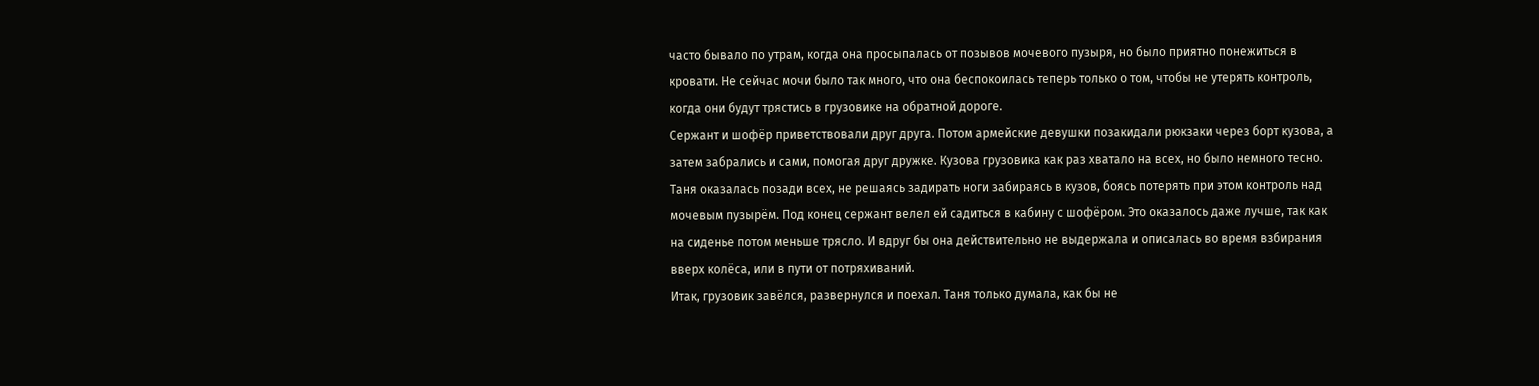часто бывало по утрам, когда она просыпалась от позывов мочевого пузыря, но было приятно понежиться в кровати. Не сейчас мочи было так много, что она беспокоилась теперь только о том, чтобы не утерять контроль, когда они будут трястись в грузовике на обратной дороге.
Сержант и шофёр приветствовали друг друга. Потом армейские девушки позакидали рюкзаки через борт кузова, а затем забрались и сами, помогая друг дружке. Кузова грузовика как раз хватало на всех, но было немного тесно. Таня оказалась позади всех, не решаясь задирать ноги забираясь в кузов, боясь потерять при этом контроль над мочевым пузырём. Под конец сержант велел ей садиться в кабину с шофёром. Это оказалось даже лучше, так как на сиденье потом меньше трясло. И вдруг бы она действительно не выдержала и описалась во время взбирания вверх колёса, или в пути от потряхиваний.
Итак, грузовик завёлся, развернулся и поехал. Таня только думала, как бы не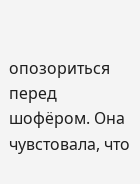опозориться перед шофёром. Она чувстовала, что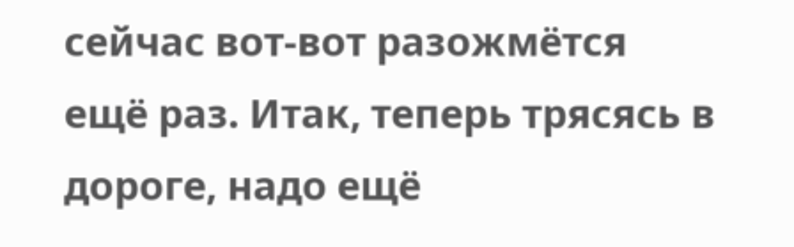сейчас вот-вот разожмётся ещё раз. Итак, теперь трясясь в дороге, надо ещё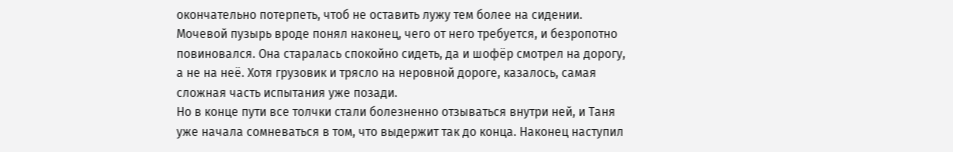окончательно потерпеть, чтоб не оставить лужу тем более на сидении.
Мочевой пузырь вроде понял наконец, чего от него требуется, и безропотно повиновался. Она старалась спокойно сидеть, да и шофёр смотрел на дорогу, а не на неё. Хотя грузовик и трясло на неровной дороге, казалось, самая сложная часть испытания уже позади.
Но в конце пути все толчки стали болезненно отзываться внутри ней, и Таня уже начала сомневаться в том, что выдержит так до конца. Наконец наступил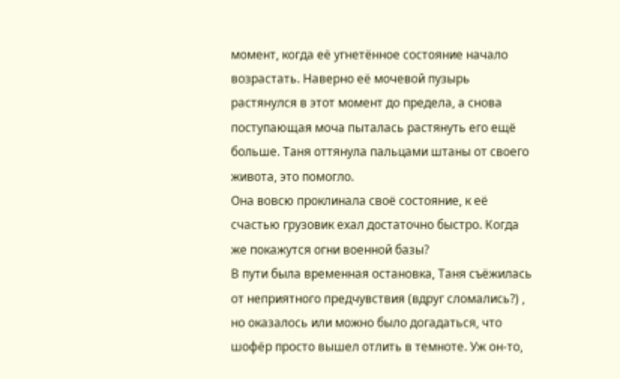момент, когда её угнетённое состояние начало возрастать. Наверно её мочевой пузырь растянулся в этот момент до предела, а снова поступающая моча пыталась растянуть его ещё больше. Таня оттянула пальцами штаны от своего живота, это помогло.
Она вовсю проклинала своё состояние, к её счастью грузовик ехал достаточно быстро. Когда же покажутся огни военной базы?
В пути была временная остановка, Таня съёжилась от неприятного предчувствия (вдруг сломались?) , но оказалось или можно было догадаться, что шофёр просто вышел отлить в темноте. Уж он-то,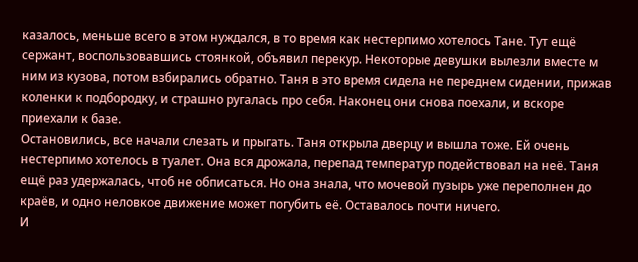казалось, меньше всего в этом нуждался, в то время как нестерпимо хотелось Тане. Тут ещё сержант, воспользовавшись стоянкой, объявил перекур. Некоторые девушки вылезли вместе м ним из кузова, потом взбирались обратно. Таня в это время сидела не переднем сидении, прижав коленки к подбородку, и страшно ругалась про себя. Наконец они снова поехали, и вскоре приехали к базе.
Остановились, все начали слезать и прыгать. Таня открыла дверцу и вышла тоже. Ей очень нестерпимо хотелось в туалет. Она вся дрожала, перепад температур подействовал на неё. Таня ещё раз удержалась, чтоб не обписаться. Но она знала, что мочевой пузырь уже переполнен до краёв, и одно неловкое движение может погубить её. Оставалось почти ничего.
И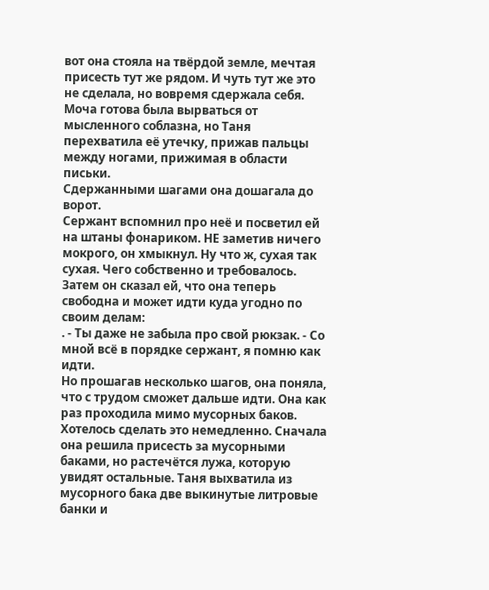вот она стояла на твёрдой земле, мечтая присесть тут же рядом. И чуть тут же это не сделала, но вовремя сдержала себя. Моча готова была вырваться от мысленного соблазна, но Таня перехватила её утечку, прижав пальцы между ногами, прижимая в области письки.
Сдержанными шагами она дошагала до ворот.
Сержант вспомнил про неё и посветил ей на штаны фонариком. НЕ заметив ничего мокрого, он хмыкнул. Ну что ж, сухая так сухая. Чего собственно и требовалось. Затем он сказал ей, что она теперь свободна и может идти куда угодно по своим делам:
. - Ты даже не забыла про свой рюкзак. - Со мной всё в порядке сержант, я помню как идти.
Но прошагав несколько шагов, она поняла, что с трудом сможет дальше идти. Она как раз проходила мимо мусорных баков.
Хотелось сделать это немедленно. Сначала она решила присесть за мусорными баками, но растечётся лужа, которую увидят остальные. Таня выхватила из мусорного бака две выкинутые литровые банки и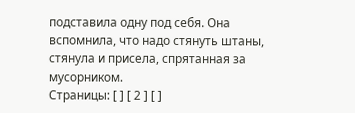подставила одну под себя. Она вспомнила, что надо стянуть штаны, стянула и присела, спрятанная за мусорником.
Страницы: [ ] [ 2 ] [ ]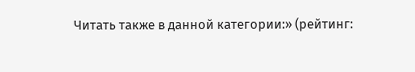Читать также в данной категории:» (рейтинг: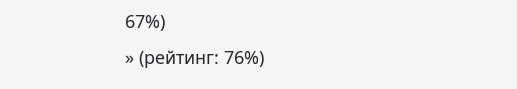67%)
» (рейтинг: 76%)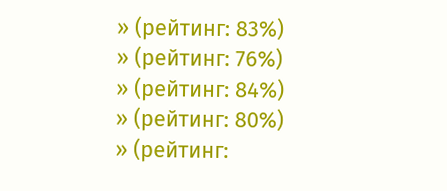» (рейтинг: 83%)
» (рейтинг: 76%)
» (рейтинг: 84%)
» (рейтинг: 80%)
» (рейтинг: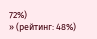72%)
» (рейтинг: 48%)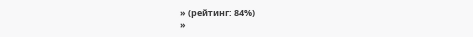» (рейтинг: 84%)
»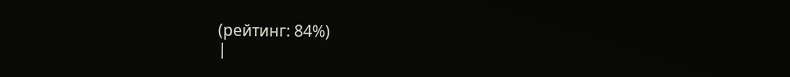(рейтинг: 84%)
|